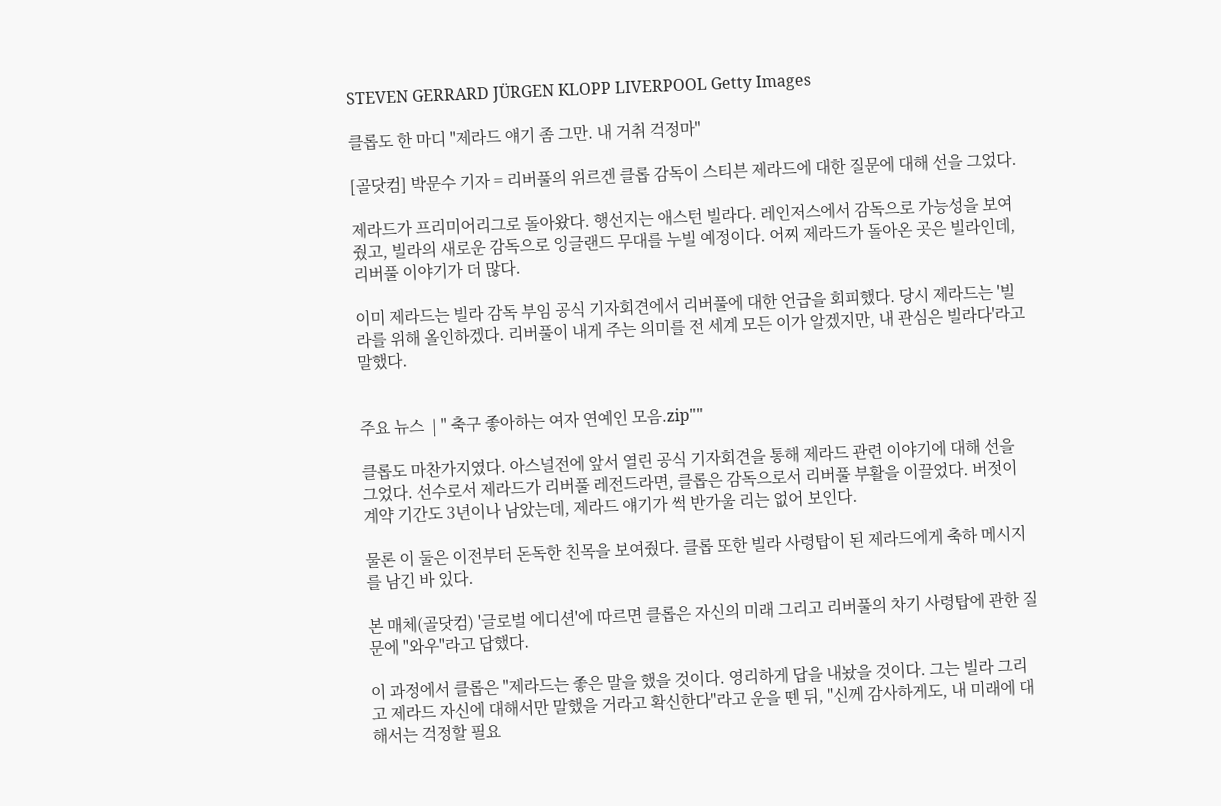STEVEN GERRARD JÜRGEN KLOPP LIVERPOOL Getty Images

클롭도 한 마디 "제라드 얘기 좀 그만. 내 거취 걱정마"

[골닷컴] 박문수 기자 = 리버풀의 위르겐 클롭 감독이 스티븐 제라드에 대한 질문에 대해 선을 그었다.

제라드가 프리미어리그로 돌아왔다. 행선지는 애스턴 빌라다. 레인저스에서 감독으로 가능성을 보여줬고, 빌라의 새로운 감독으로 잉글랜드 무대를 누빌 예정이다. 어찌 제라드가 돌아온 곳은 빌라인데, 리버풀 이야기가 더 많다.

이미 제라드는 빌라 감독 부임 공식 기자회견에서 리버풀에 대한 언급을 회피했다. 당시 제라드는 '빌라를 위해 올인하겠다. 리버풀이 내게 주는 의미를 전 세계 모든 이가 알겠지만, 내 관심은 빌라다'라고 말했다.


주요 뉴스  | " 축구 좋아하는 여자 연예인 모음.zip""

클롭도 마찬가지였다. 아스널전에 앞서 열린 공식 기자회견을 통해 제라드 관련 이야기에 대해 선을 그었다. 선수로서 제라드가 리버풀 레전드라면, 클롭은 감독으로서 리버풀 부활을 이끌었다. 버젓이 계약 기간도 3년이나 남았는데, 제라드 얘기가 썩 반가울 리는 없어 보인다.

물론 이 둘은 이전부터 돈독한 친목을 보여줬다. 클롭 또한 빌라 사령탑이 된 제라드에게 축하 메시지를 남긴 바 있다.

본 매체(골닷컴) '글로벌 에디션'에 따르면 클롭은 자신의 미래 그리고 리버풀의 차기 사령탑에 관한 질문에 "와우"라고 답했다.

이 과정에서 클롭은 "제라드는 좋은 말을 했을 것이다. 영리하게 답을 내놨을 것이다. 그는 빌라 그리고 제라드 자신에 대해서만 말했을 거라고 확신한다"라고 운을 뗀 뒤, "신께 감사하게도, 내 미래에 대해서는 걱정할 필요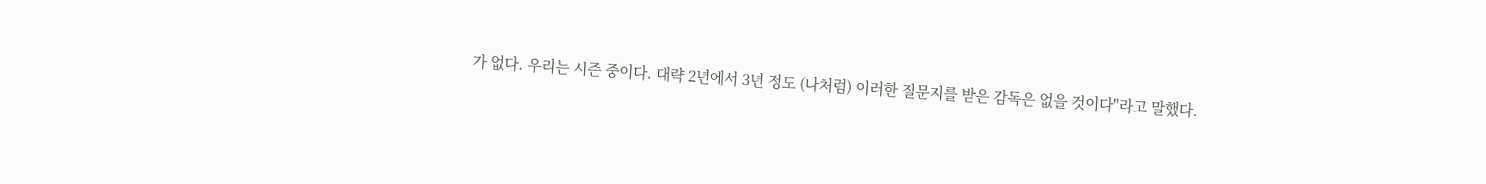가 없다. 우리는 시즌 중이다. 대략 2년에서 3년 정도 (나처럼) 이러한 질문지를 받은 감독은 없을 것이다"라고 말했다.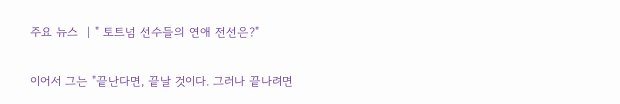주요 뉴스  | " 토트넘 선수들의 연애 전선은?"

이어서 그는 "끝난다면, 끝날 것이다. 그러나 끝나려면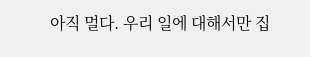아직 멀다. 우리 일에 대해서만 집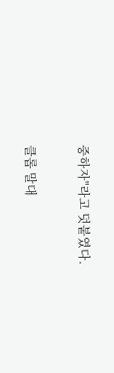중하자"라고 덧붙였다.

클롭 말대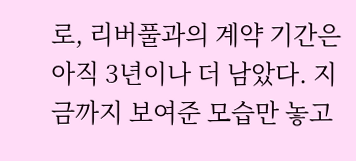로, 리버풀과의 계약 기간은 아직 3년이나 더 남았다. 지금까지 보여준 모습만 놓고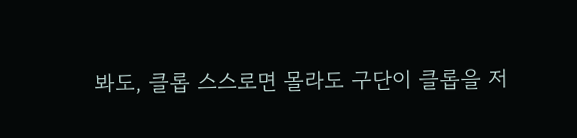봐도, 클롭 스스로면 몰라도 구단이 클롭을 저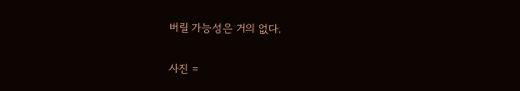버릴 가능성은 거의 없다.

사진 =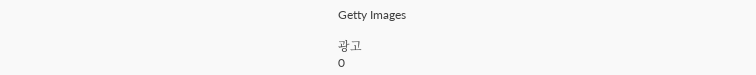Getty Images

광고
0